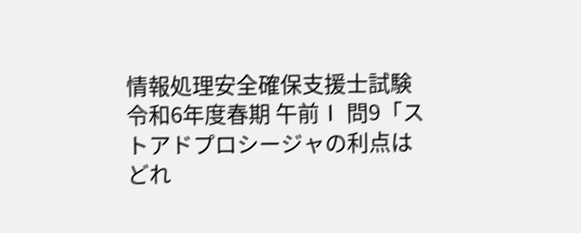情報処理安全確保支援士試験 令和6年度春期 午前Ⅰ 問9「ストアドプロシージャの利点はどれ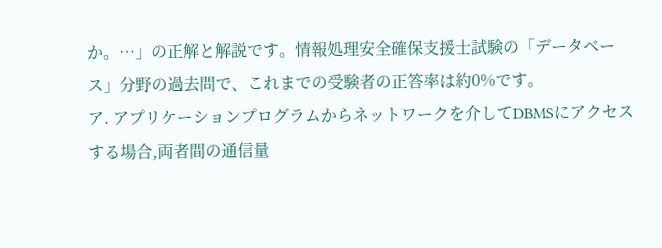か。…」の正解と解説です。情報処理安全確保支援士試験の「データベース」分野の過去問で、これまでの受験者の正答率は約0%です。
ア. アプリケーションプログラムからネットワークを介してDBMSにアクセスする場合,両者間の通信量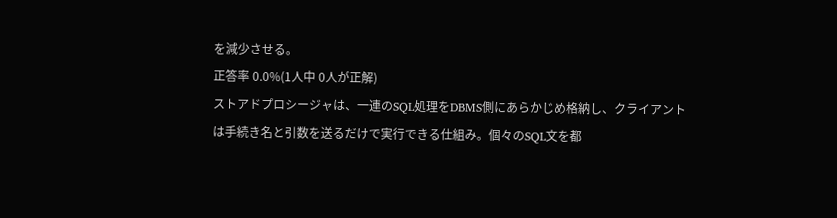を減少させる。
正答率 0.0%(1人中 0人が正解)
ストアドプロシージャは、一連のSQL処理をDBMS側にあらかじめ格納し、クライアントは手続き名と引数を送るだけで実行できる仕組み。個々のSQL文を都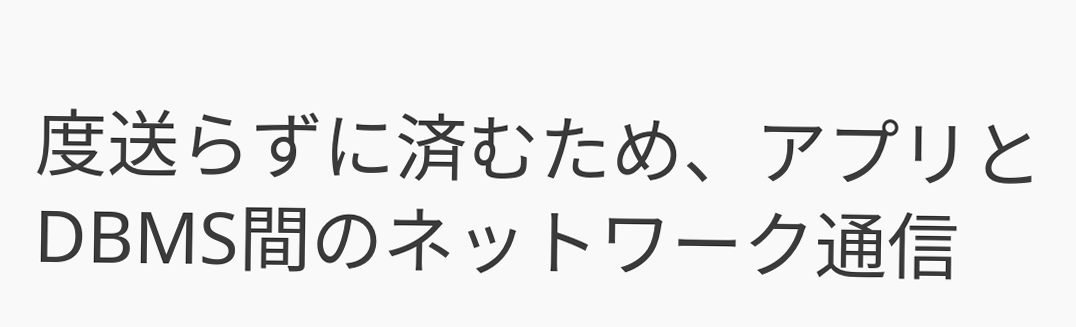度送らずに済むため、アプリとDBMS間のネットワーク通信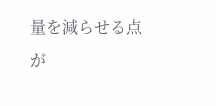量を減らせる点が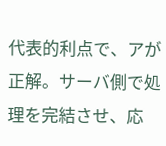代表的利点で、アが正解。サーバ側で処理を完結させ、応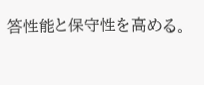答性能と保守性を高める。